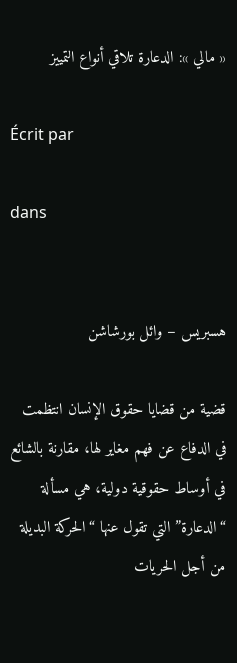« مالي »: الدعارة تلاقي أنواع التمييز

Écrit par

dans


هسبريس – وائل بورشاشن

قضية من قضايا حقوق الإنسان انتظمت في الدفاع عن فهم مغاير لها، مقارنة بالشائع في أوساط حقوقية دولية، هي مسألة “الدعارة” التي تقول عنها “الحركة البديلة من أجل الحريات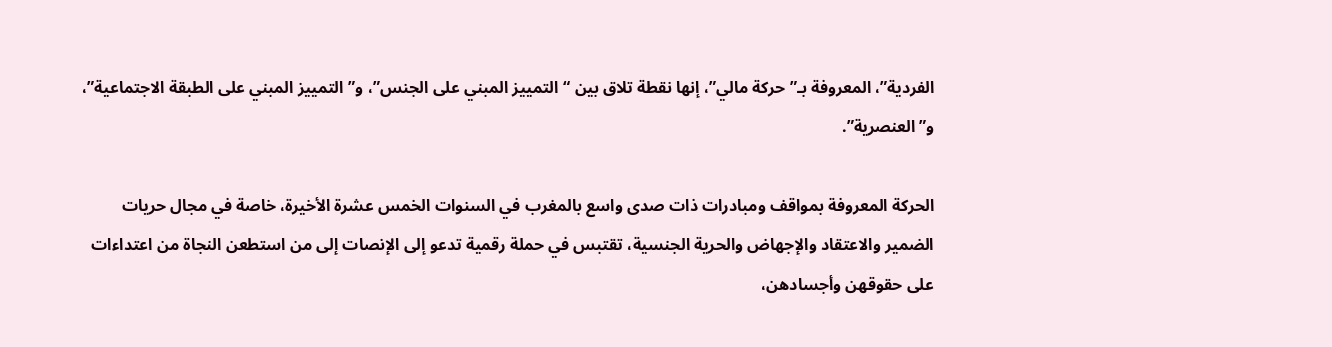الفردية”، المعروفة بـ”حركة مالي”، إنها نقطة تلاق بين “التمييز المبني على الجنس”، و”التمييز المبني على الطبقة الاجتماعية”، و”العنصرية”.

الحركة المعروفة بمواقف ومبادرات ذات صدى واسع بالمغرب في السنوات الخمس عشرة الأخيرة، خاصة في مجال حريات الضمير والاعتقاد والإجهاض والحرية الجنسية، تقتبس في حملة رقمية تدعو إلى الإنصات إلى من استطعن النجاة من اعتداءات على حقوقهن وأجسادهن،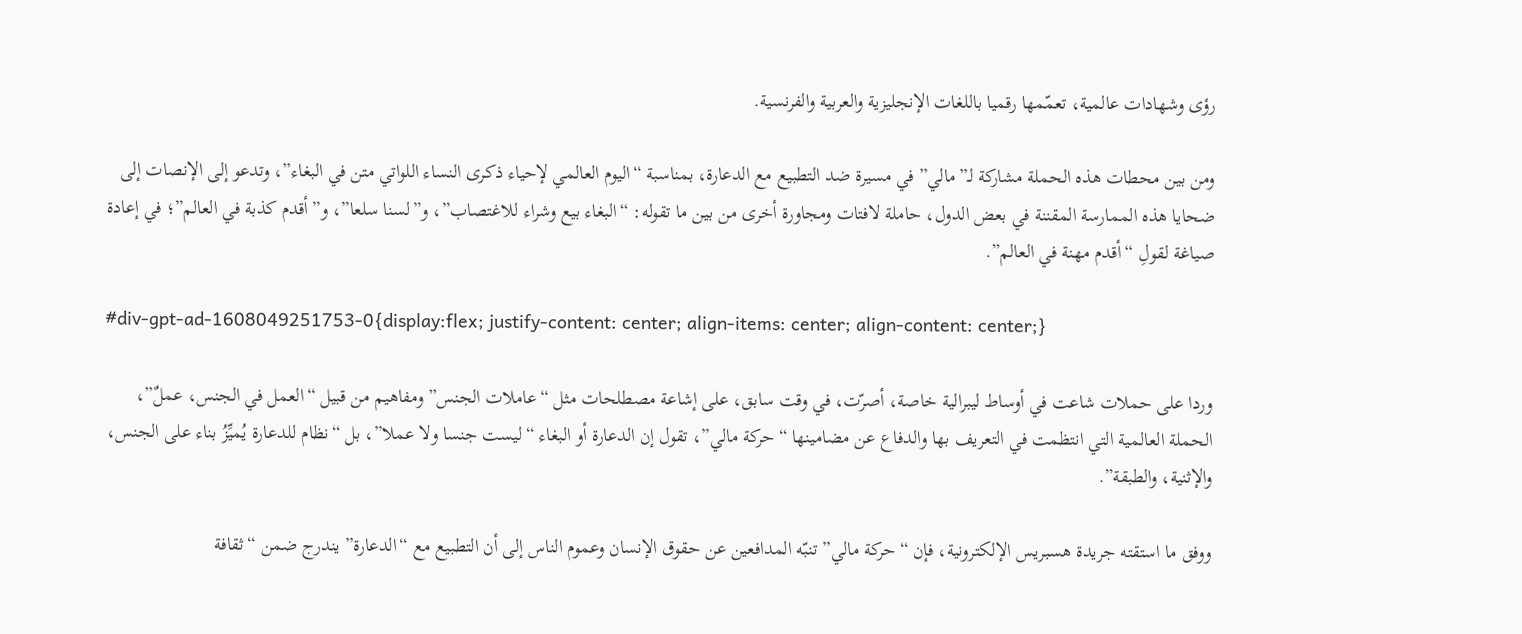رؤى وشهادات عالمية، تعمّمها رقميا باللغات الإنجليزية والعربية والفرنسية.

ومن بين محطات هذه الحملة مشاركة لـ”مالي” في مسيرة ضد التطبيع مع الدعارة، بمناسبة “اليوم العالمي لإحياء ذكرى النساء اللواتي متن في البغاء”، وتدعو إلى الإنصات إلى ضحايا هذه الممارسة المقننة في بعض الدول، حاملة لافتات ومجاورة أخرى من بين ما تقوله: “البغاء بيع وشراء للاغتصاب”، و”لسنا سلعا”، و”أقدم كذبة في العالم”؛ في إعادة صياغة لقولِ “أقدم مهنة في العالم”.

#div-gpt-ad-1608049251753-0{display:flex; justify-content: center; align-items: center; align-content: center;}

وردا على حملات شاعت في أوساط ليبرالية خاصة، أصرّت، في وقت سابق، على إشاعة مصطلحات مثل “عاملات الجنس” ومفاهيم من قبيل “العمل في الجنس، عملٌ”، الحملة العالمية التي انتظمت في التعريف بها والدفاع عن مضامينها “حركة مالي”، تقول إن الدعارة أو البغاء “ليست جنسا ولا عملا”، بل “نظام للدعارة يُميِّزُ بناء على الجنس، والإثنية، والطبقة”.

ووفق ما استقته جريدة هسبريس الإلكترونية، فإن “حركة مالي” تنبّه المدافعين عن حقوق الإنسان وعموم الناس إلى أن التطبيع مع “الدعارة” يندرج ضمن “ثقافة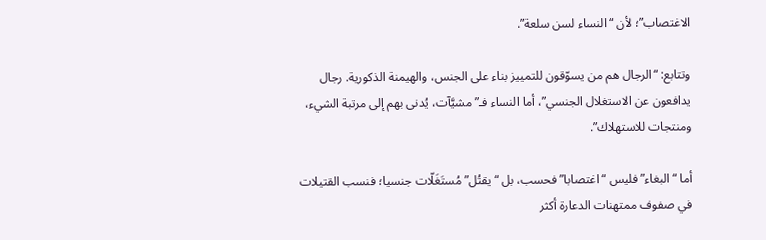الاغتصاب”؛ لأن “النساء لسن سلعة”.

وتتابع: “الرجال هم من يسوّقون للتمييز بناء على الجنس، والهيمنة الذكورية. رجال يدافعون عن الاستغلال الجنسي”، أما النساء فـ”مشيَّآت، يُدنى بهم إلى مرتبة الشيء، ومنتجات للاستهلاك”.

أما “البغاء” فليس “اغتصابا” فحسب، بل “يقتُل” مُستَغَلّات جنسيا؛ فنسب القتيلات في صفوف ممتهنات الدعارة أكثر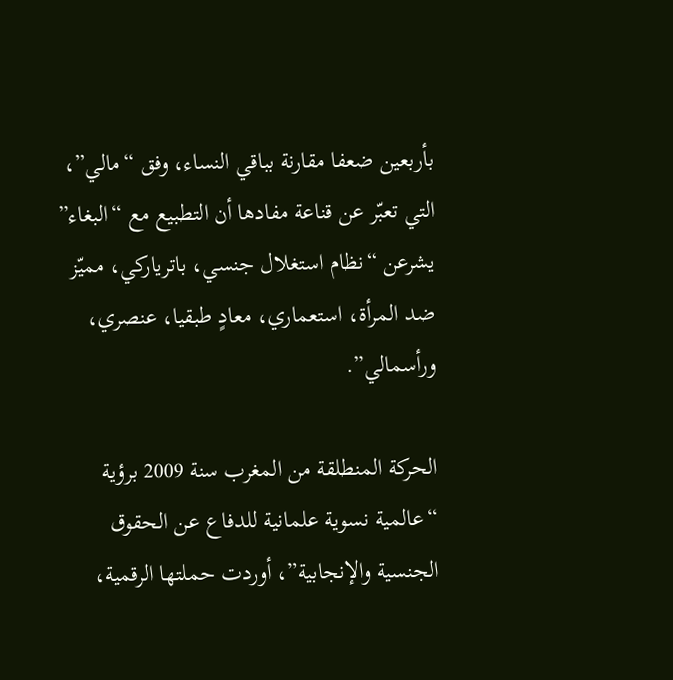بأربعين ضعفا مقارنة بباقي النساء، وفق “مالي”، التي تعبّر عن قناعة مفادها أن التطبيع مع “البغاء” يشرعن “نظام استغلال جنسي، باترياركي، مميّز ضد المرأة، استعماري، معادٍ طبقيا، عنصري، ورأسمالي”.

الحركة المنطلقة من المغرب سنة 2009 برؤية “عالمية نسوية علمانية للدفاع عن الحقوق الجنسية والإنجابية”، أوردت حملتها الرقمية،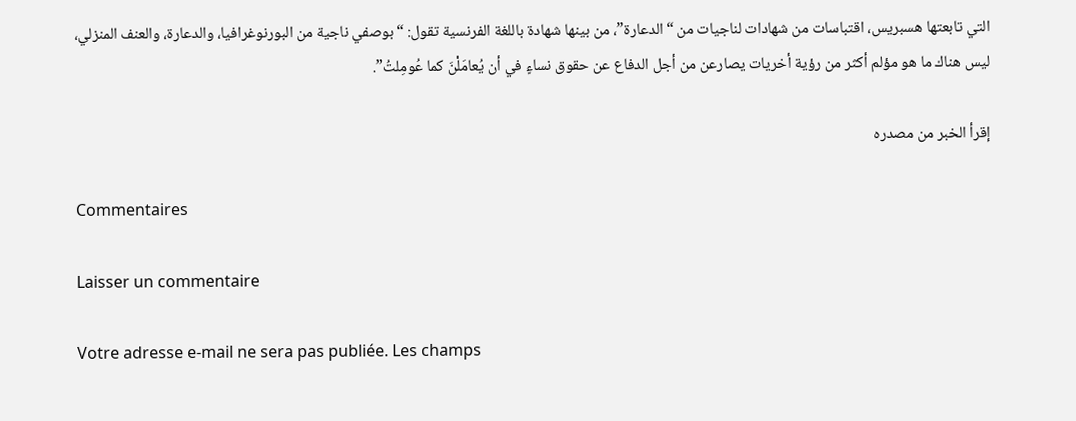التي تابعتها هسبريس، اقتباسات من شهادات لناجيات من “الدعارة”، من بينها شهادة باللغة الفرنسية تقول: “بوصفي ناجية من البورنوغرافيا، والدعارة، والعنف المنزلي، ليس هناك ما هو مؤلم أكثر من رؤية أخريات يصارعن من أجل الدفاع عن حقوق نساءٍ في أن يُعامَلْنَ كما عُومِلتُ”.

إقرأ الخبر من مصدره

Commentaires

Laisser un commentaire

Votre adresse e-mail ne sera pas publiée. Les champs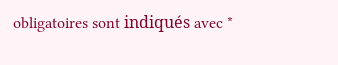obligatoires sont indiqués avec *